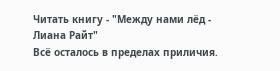Читать книгу - "Между нами лёд - Лиана Райт"
Всё осталось в пределах приличия.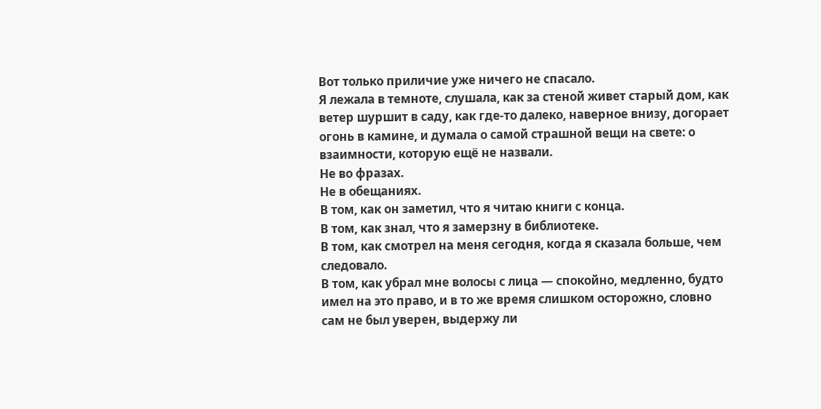Вот только приличие уже ничего не спасало.
Я лежала в темноте, слушала, как за стеной живет старый дом, как ветер шуршит в саду, как где-то далеко, наверное внизу, догорает огонь в камине, и думала о самой страшной вещи на свете: о взаимности, которую ещё не назвали.
Не во фразах.
Не в обещаниях.
В том, как он заметил, что я читаю книги с конца.
В том, как знал, что я замерзну в библиотеке.
В том, как смотрел на меня сегодня, когда я сказала больше, чем следовало.
В том, как убрал мне волосы с лица — спокойно, медленно, будто имел на это право, и в то же время слишком осторожно, словно сам не был уверен, выдержу ли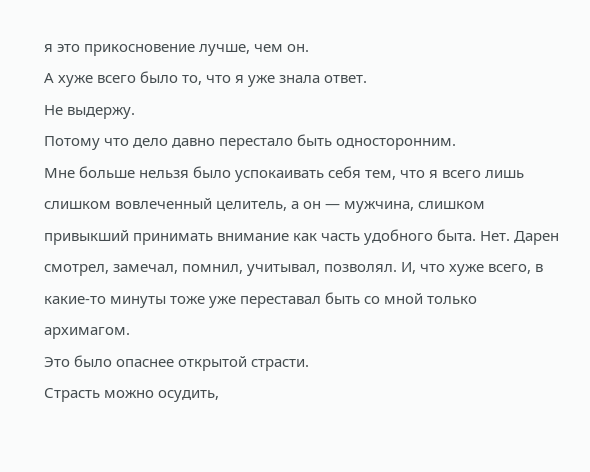я это прикосновение лучше, чем он.
А хуже всего было то, что я уже знала ответ.
Не выдержу.
Потому что дело давно перестало быть односторонним.
Мне больше нельзя было успокаивать себя тем, что я всего лишь слишком вовлеченный целитель, а он — мужчина, слишком привыкший принимать внимание как часть удобного быта. Нет. Дарен смотрел, замечал, помнил, учитывал, позволял. И, что хуже всего, в какие-то минуты тоже уже переставал быть со мной только архимагом.
Это было опаснее открытой страсти.
Страсть можно осудить,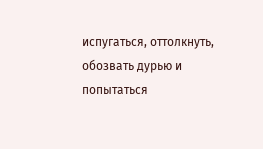испугаться, оттолкнуть, обозвать дурью и попытаться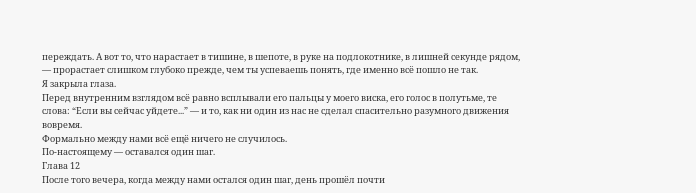переждать. А вот то, что нарастает в тишине, в шепоте, в руке на подлокотнике, в лишней секунде рядом, — прорастает слишком глубоко прежде, чем ты успеваешь понять, где именно всё пошло не так.
Я закрыла глаза.
Перед внутренним взглядом всё равно всплывали его пальцы у моего виска, его голос в полутьме, те слова: “Если вы сейчас уйдете...” — и то, как ни один из нас не сделал спасительно разумного движения вовремя.
Формально между нами всё ещё ничего не случилось.
По-настоящему — оставался один шаг.
Глава 12
После того вечера, когда между нами остался один шаг, день прошёл почти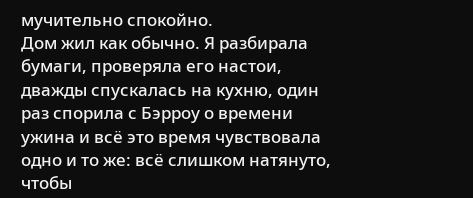мучительно спокойно.
Дом жил как обычно. Я разбирала бумаги, проверяла его настои, дважды спускалась на кухню, один раз спорила с Бэрроу о времени ужина и всё это время чувствовала одно и то же: всё слишком натянуто, чтобы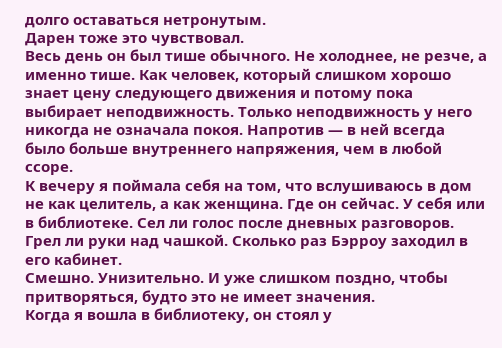долго оставаться нетронутым.
Дарен тоже это чувствовал.
Весь день он был тише обычного. Не холоднее, не резче, а именно тише. Как человек, который слишком хорошо знает цену следующего движения и потому пока выбирает неподвижность. Только неподвижность у него никогда не означала покоя. Напротив — в ней всегда было больше внутреннего напряжения, чем в любой ссоре.
К вечеру я поймала себя на том, что вслушиваюсь в дом не как целитель, а как женщина. Где он сейчас. У себя или в библиотеке. Сел ли голос после дневных разговоров. Грел ли руки над чашкой. Сколько раз Бэрроу заходил в его кабинет.
Смешно. Унизительно. И уже слишком поздно, чтобы притворяться, будто это не имеет значения.
Когда я вошла в библиотеку, он стоял у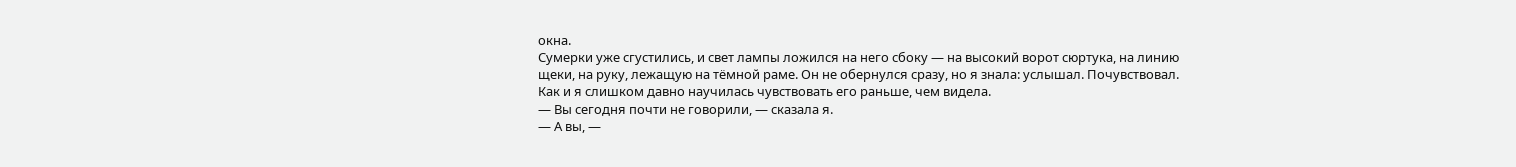окна.
Сумерки уже сгустились, и свет лампы ложился на него сбоку — на высокий ворот сюртука, на линию щеки, на руку, лежащую на тёмной раме. Он не обернулся сразу, но я знала: услышал. Почувствовал. Как и я слишком давно научилась чувствовать его раньше, чем видела.
— Вы сегодня почти не говорили, — сказала я.
— А вы, —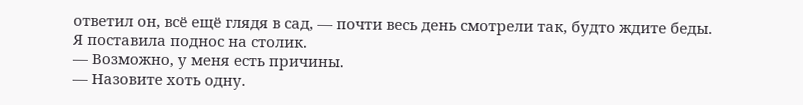ответил он, всё ещё глядя в сад, — почти весь день смотрели так, будто ждите беды.
Я поставила поднос на столик.
— Возможно, у меня есть причины.
— Назовите хоть одну.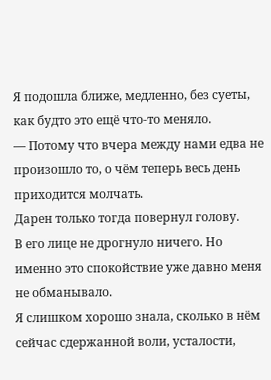Я подошла ближе, медленно, без суеты, как будто это ещё что-то меняло.
— Потому что вчера между нами едва не произошло то, о чём теперь весь день приходится молчать.
Дарен только тогда повернул голову.
В его лице не дрогнуло ничего. Но именно это спокойствие уже давно меня не обманывало.
Я слишком хорошо знала, сколько в нём сейчас сдержанной воли, усталости,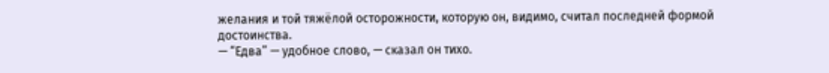желания и той тяжёлой осторожности, которую он, видимо, считал последней формой достоинства.
— “Едва” — удобное слово, — сказал он тихо.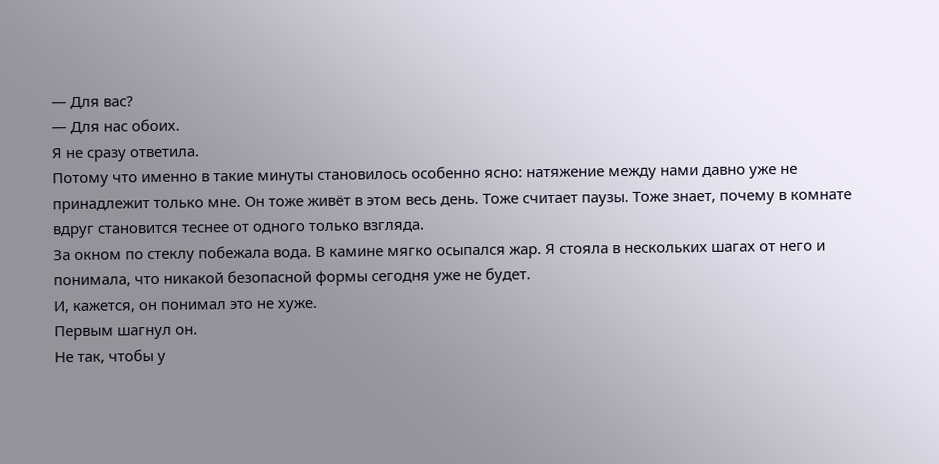— Для вас?
— Для нас обоих.
Я не сразу ответила.
Потому что именно в такие минуты становилось особенно ясно: натяжение между нами давно уже не принадлежит только мне. Он тоже живёт в этом весь день. Тоже считает паузы. Тоже знает, почему в комнате вдруг становится теснее от одного только взгляда.
За окном по стеклу побежала вода. В камине мягко осыпался жар. Я стояла в нескольких шагах от него и понимала, что никакой безопасной формы сегодня уже не будет.
И, кажется, он понимал это не хуже.
Первым шагнул он.
Не так, чтобы у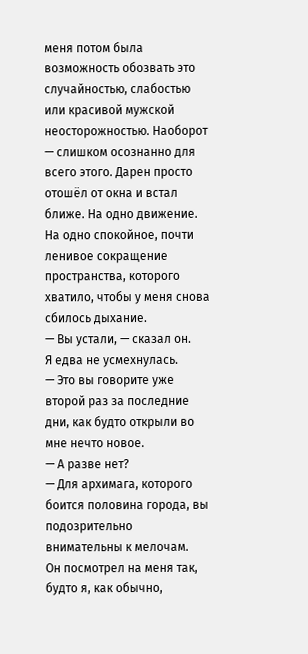меня потом была возможность обозвать это случайностью, слабостью или красивой мужской неосторожностью. Наоборот — слишком осознанно для всего этого. Дарен просто отошёл от окна и встал ближе. На одно движение. На одно спокойное, почти ленивое сокращение пространства, которого хватило, чтобы у меня снова сбилось дыхание.
— Вы устали, — сказал он.
Я едва не усмехнулась.
— Это вы говорите уже второй раз за последние дни, как будто открыли во мне нечто новое.
— А разве нет?
— Для архимага, которого боится половина города, вы подозрительно внимательны к мелочам.
Он посмотрел на меня так, будто я, как обычно,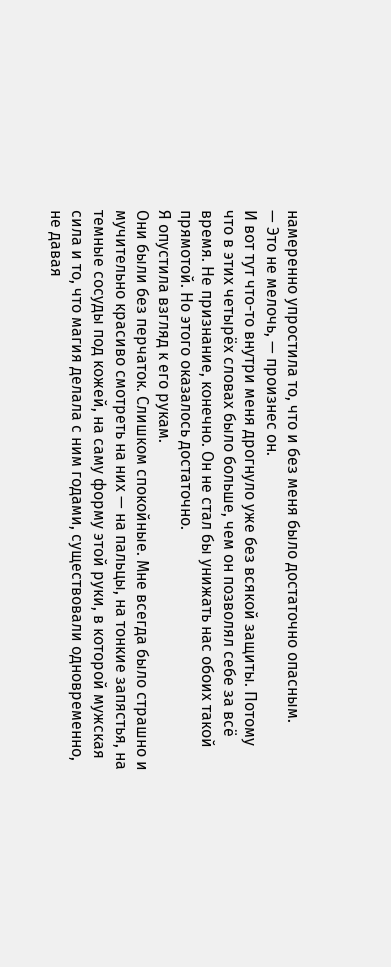намеренно упростила то, что и без меня было достаточно опасным.
— Это не мелочь, — произнес он.
И вот тут что-то внутри меня дрогнуло уже без всякой защиты. Потому что в этих четырёх словах было больше, чем он позволял себе за всё время. Не признание, конечно. Он не стал бы унижать нас обоих такой прямотой. Но этого оказалось достаточно.
Я опустила взгляд к его рукам.
Они были без перчаток. Слишком спокойные. Мне всегда было страшно и мучительно красиво смотреть на них — на пальцы, на тонкие запястья, на темные сосуды под кожей, на саму форму этой руки, в которой мужская сила и то, что магия делала с ним годами, существовали одновременно, не давая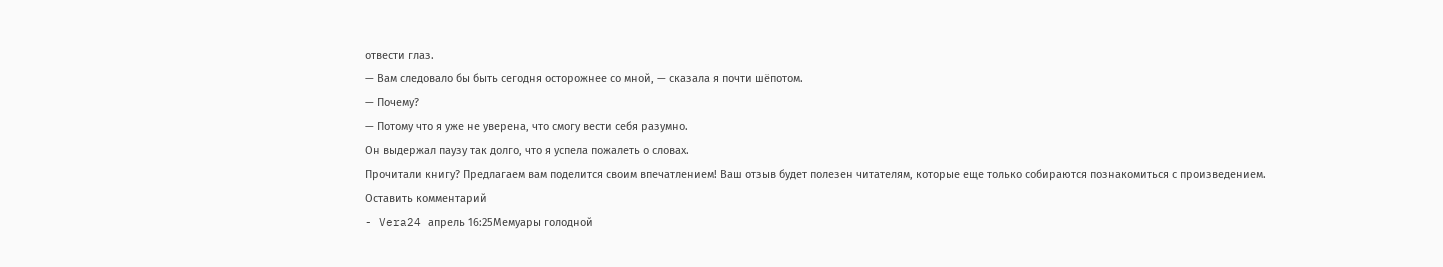отвести глаз.
— Вам следовало бы быть сегодня осторожнее со мной, — сказала я почти шёпотом.
— Почему?
— Потому что я уже не уверена, что смогу вести себя разумно.
Он выдержал паузу так долго, что я успела пожалеть о словах.
Прочитали книгу? Предлагаем вам поделится своим впечатлением! Ваш отзыв будет полезен читателям, которые еще только собираются познакомиться с произведением.
Оставить комментарий
- Vera24 апрель 16:25Мемуары голодной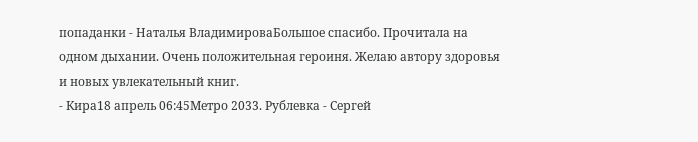попаданки - Наталья ВладимироваБольшое спасибо. Прочитала на одном дыхании. Очень положительная героиня. Желаю автору здоровья и новых увлекательный книг.
- Кира18 апрель 06:45Метро 2033. Рублевка - Сергей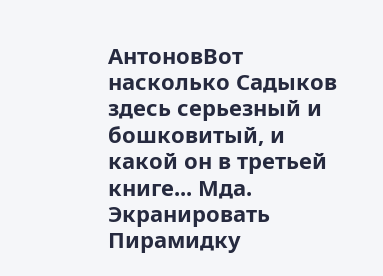АнтоновВот насколько Садыков здесь серьезный и бошковитый, и какой он в третьей книге... Мда. Экранировать Пирамидку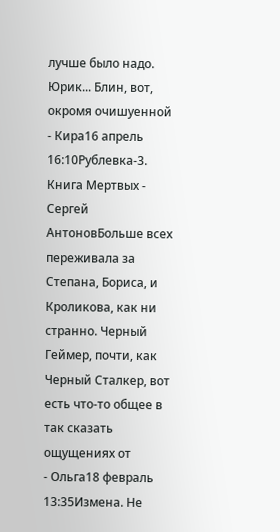лучше было надо. Юрик... Блин, вот, окромя очишуенной
- Кира16 апрель 16:10Рублевка-3. Книга Мертвых - Сергей АнтоновБольше всех переживала за Степана, Бориса, и Кроликова, как ни странно. Черный Геймер, почти, как Черный Сталкер, вот есть что-то общее в так сказать ощущениях от
- Ольга18 февраль 13:35Измена. Не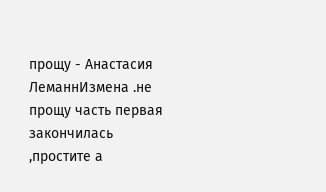прощу - Анастасия ЛеманнИзмена .не прощу часть первая закончилась ,простите а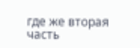где же вторая часть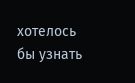хотелось бы узнать